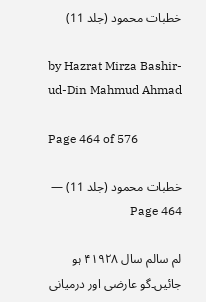خطبات محمود (جلد 11)

by Hazrat Mirza Bashir-ud-Din Mahmud Ahmad

Page 464 of 576

خطبات محمود (جلد 11) — Page 464

لم سالم سال ۴۱۹۲۸ ہو جائیں۔گو عارضی اور درمیانی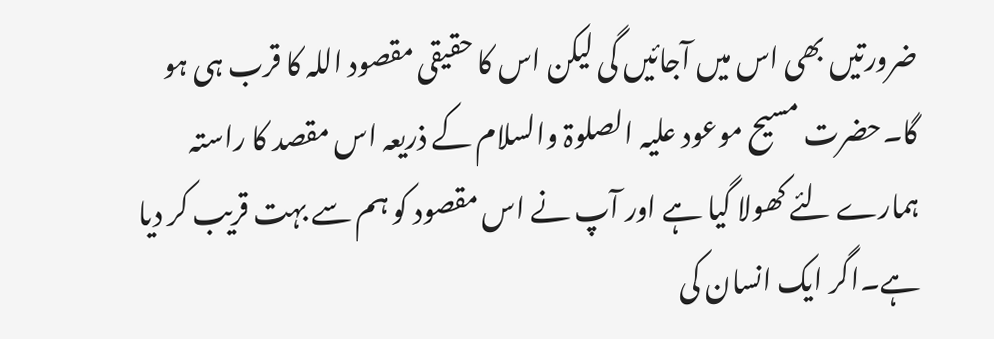ضرورتیں بھی اس میں آجائیں گی لیکن اس کا حقیقی مقصود اللہ کا قرب ہی ہو گا۔حضرت مسیح موعود علیہ الصلوۃ والسلام کے ذریعہ اس مقصد کا راستہ ہمارے لئے کھولا گیا ہے اور آپ نے اس مقصود کو ہم سے بہت قریب کر دیا ہے۔اگر ایک انسان کی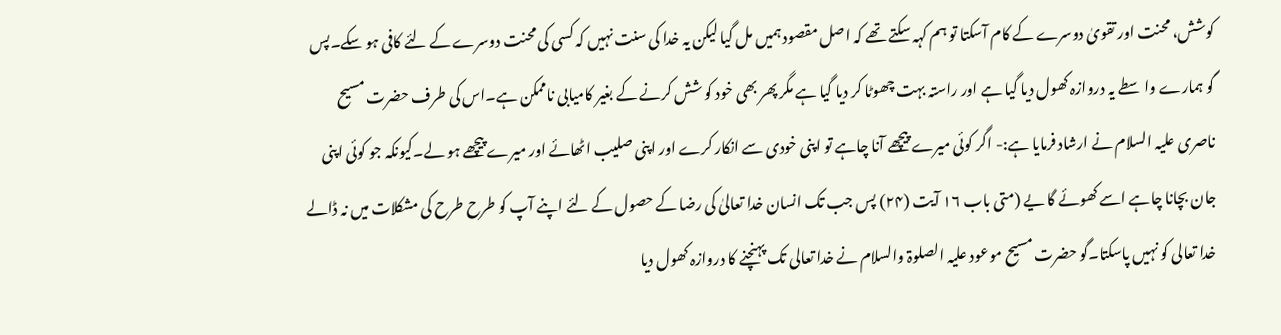کوشش، محنت اور تقویٰ دوسرے کے کام آسکتا تو ہم کہہ سکتے تھے کہ اصل مقصود ہمیں مل گیا لیکن یہ خدا کی سنت نہیں کہ کسی کی محنت دوسرے کے لئے کافی ہو سکے۔پس گو ہمارے واسطے یہ دروازہ کھول دیا گیا ہے اور راستہ بہت چھوٹا کر دیا گیا ہے مگر پھر بھی خود کو شش کرنے کے بغیر کامیابی ناممکن ہے۔اس کی طرف حضرت مسیح ناصری علیہ السلام نے ارشاد فرمایا ہے:- اگر کوئی میرے پیچھے آنا چاہے تو اپنی خودی سے انکار کرے اور اپنی صلیب اٹھائے اور میرے پیچھے ہو لے۔کیونکہ جو کوئی اپنی جان بچانا چاہے اسے کھوئے گا یے (متی باب ۱۶ آیت (۲۴) پس جب تک انسان خدا تعالیٰ کی رضا کے حصول کے لئے اپنے آپ کو طرح طرح کی مشکلات میں نہ ڈالے خدا تعالی کو نہیں پاسکتا۔گو حضرت مسیح موعود علیہ الصلوۃ والسلام نے خدا تعالی تک پہنچنے کا دروازہ کھول دیا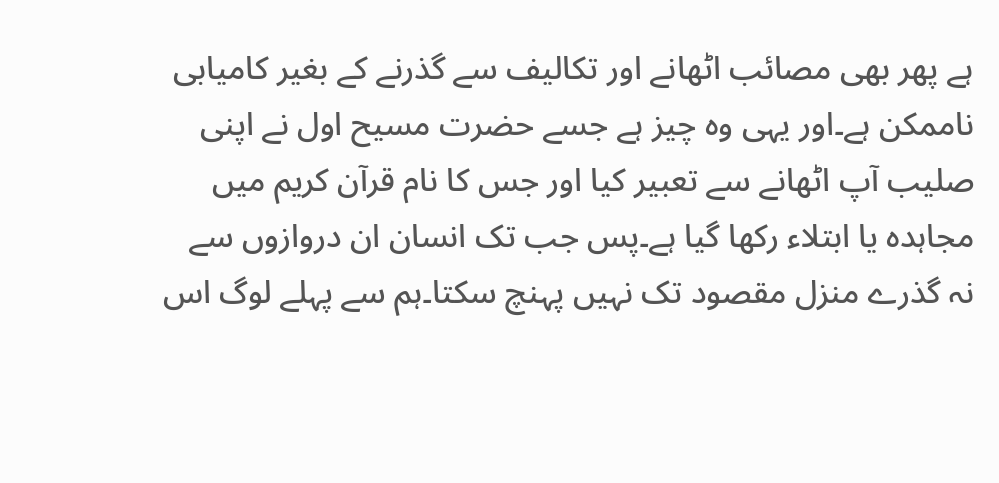ہے پھر بھی مصائب اٹھانے اور تکالیف سے گذرنے کے بغیر کامیابی ناممکن ہے۔اور یہی وہ چیز ہے جسے حضرت مسیح اول نے اپنی صلیب آپ اٹھانے سے تعبیر کیا اور جس کا نام قرآن کریم میں مجاہدہ یا ابتلاء رکھا گیا ہے۔پس جب تک انسان ان دروازوں سے نہ گذرے منزل مقصود تک نہیں پہنچ سکتا۔ہم سے پہلے لوگ اس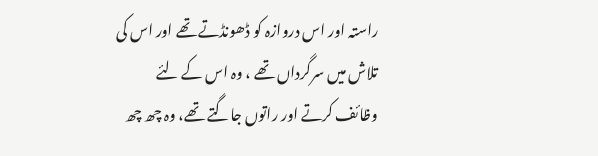راستہ اور اس دروازہ کو ڈھونڈتے تھے اور اس کی تلاش میں سرگرداں تھے ، وہ اس کے لئے وظائف کرتے اور راتوں جاگتے تھے، وہ چھ چھ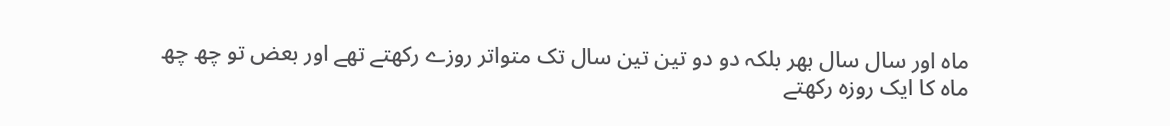ماہ اور سال سال بھر بلکہ دو دو تین تین سال تک متواتر روزے رکھتے تھے اور بعض تو چھ چھ ماہ کا ایک روزہ رکھتے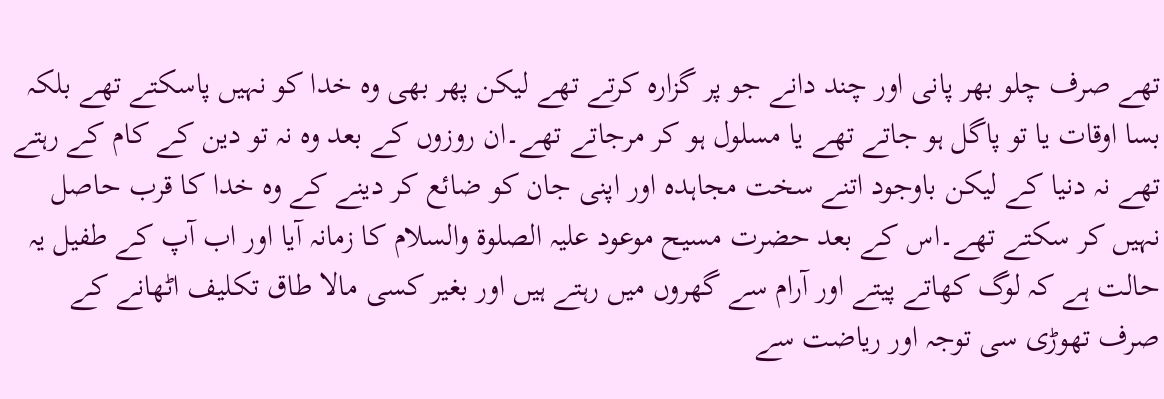تھے صرف چلو بھر پانی اور چند دانے جو پر گزارہ کرتے تھے لیکن پھر بھی وہ خدا کو نہیں پاسکتے تھے بلکہ بسا اوقات یا تو پاگل ہو جاتے تھے یا مسلول ہو کر مرجاتے تھے۔ان روزوں کے بعد وہ نہ تو دین کے کام کے رہتے تھے نہ دنیا کے لیکن باوجود اتنے سخت مجاہدہ اور اپنی جان کو ضائع کر دینے کے وہ خدا کا قرب حاصل نہیں کر سکتے تھے۔اس کے بعد حضرت مسیح موعود علیہ الصلوۃ والسلام کا زمانہ آیا اور اب آپ کے طفیل یہ حالت ہے کہ لوگ کھاتے پیتے اور آرام سے گھروں میں رہتے ہیں اور بغیر کسی مالا طاق تکلیف اٹھانے کے صرف تھوڑی سی توجہ اور ریاضت سے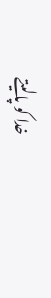خدا کو پالیتے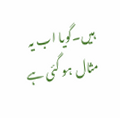ہیں۔گویا اب یہ مثال ہو گئی ہے